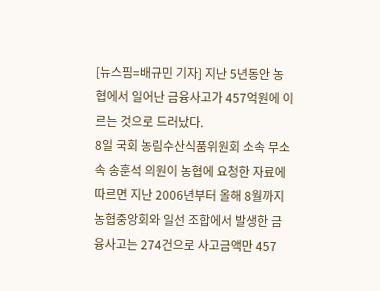[뉴스핌=배규민 기자] 지난 5년동안 농협에서 일어난 금융사고가 457억원에 이르는 것으로 드러났다.
8일 국회 농림수산식품위원회 소속 무소속 송훈석 의원이 농협에 요청한 자료에 따르면 지난 2006년부터 올해 8월까지 농협중앙회와 일선 조합에서 발생한 금융사고는 274건으로 사고금액만 457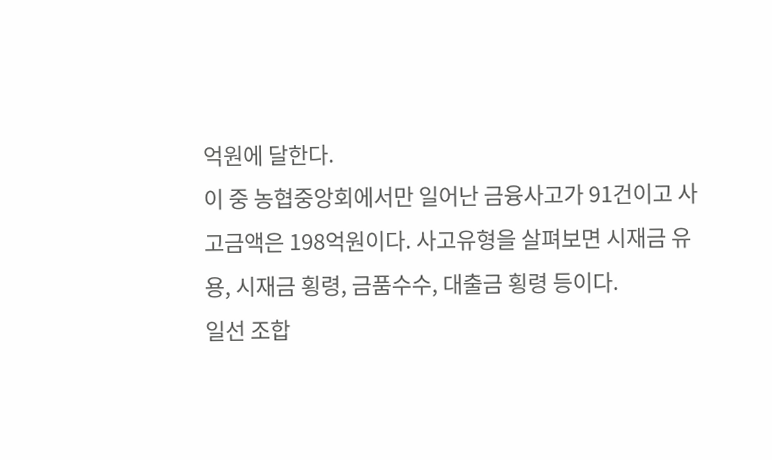억원에 달한다.
이 중 농협중앙회에서만 일어난 금융사고가 91건이고 사고금액은 198억원이다. 사고유형을 살펴보면 시재금 유용, 시재금 횡령, 금품수수, 대출금 횡령 등이다.
일선 조합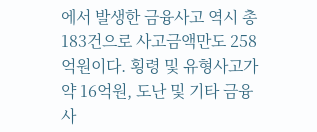에서 발생한 금융사고 역시 총 183건으로 사고금액만도 258억원이다. 횡령 및 유형사고가 약 16억원, 도난 및 기타 금융사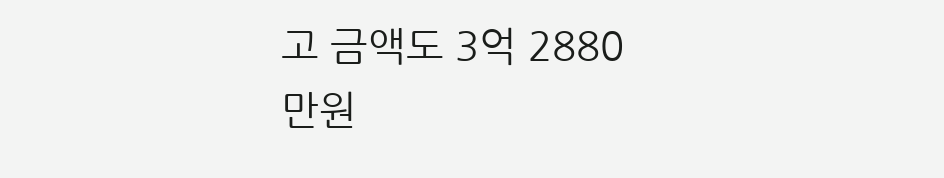고 금액도 3억 2880만원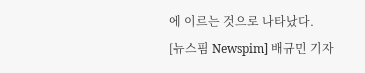에 이르는 것으로 나타났다.
[뉴스핌 Newspim] 배규민 기자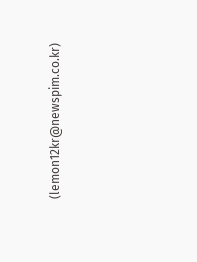(lemon12kr@newspim.co.kr)